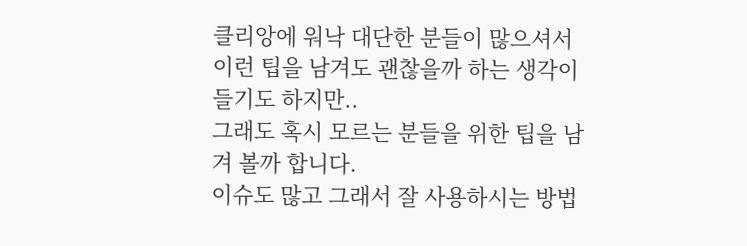클리앙에 워낙 대단한 분들이 많으셔서 이런 팁을 남겨도 괜찮을까 하는 생각이 들기도 하지만..
그래도 혹시 모르는 분들을 위한 팁을 남겨 볼까 합니다.
이슈도 많고 그래서 잘 사용하시는 방법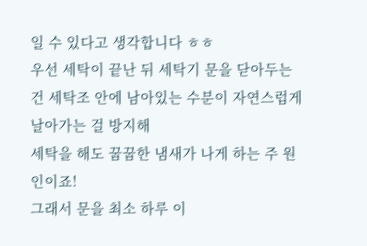일 수 있다고 생각합니다 ㅎㅎ
우선 세탁이 끝난 뒤 세탁기 문을 닫아두는 건 세탁조 안에 남아있는 수분이 자연스럽게 날아가는 걸 방지해
세탁을 해도 꿉꿉한 냄새가 나게 하는 주 원인이죠!
그래서 문을 최소 하루 이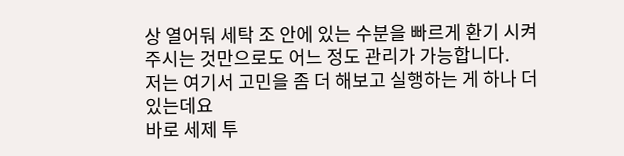상 열어둬 세탁 조 안에 있는 수분을 빠르게 환기 시켜주시는 것만으로도 어느 정도 관리가 가능합니다.
저는 여기서 고민을 좀 더 해보고 실행하는 게 하나 더 있는데요
바로 세제 투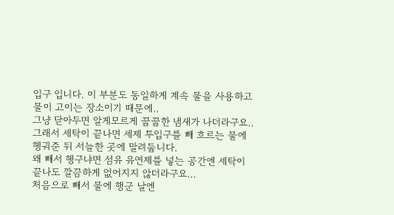입구 입니다. 이 부분도 동일하게 계속 물을 사용하고 물이 고이는 장소이기 때문에..
그냥 닫아두면 알게모르게 꿉꿉한 냄새가 나더라구요..
그래서 세탁이 끝나면 세제 투입구를 빼 흐르는 물에 헹궈준 뒤 서늘한 곳에 말려둡니다.
왜 빼서 헹구냐면 섬유 유연제를 넣는 공간엔 세탁이 끝나도 깔끔하게 없어지지 않더라구요...
처음으로 빼서 물에 행군 날엔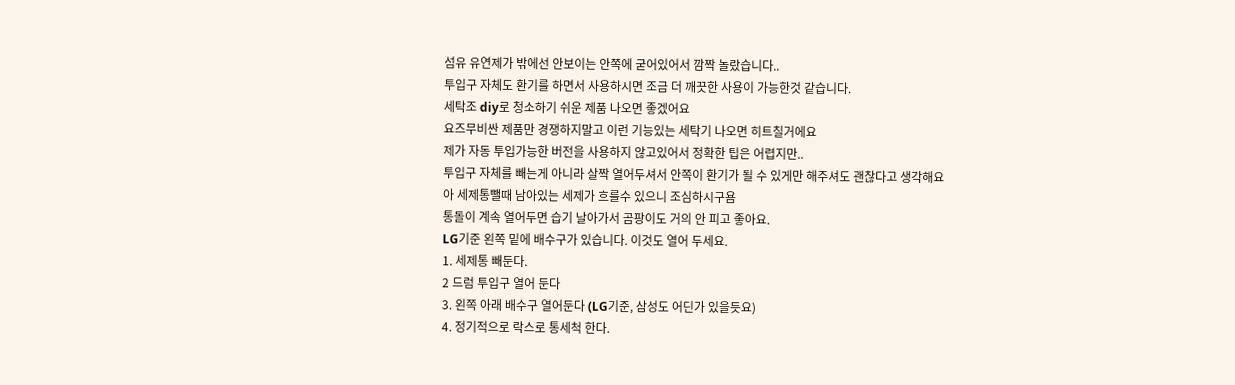섬유 유연제가 밖에선 안보이는 안쪽에 굳어있어서 깜짝 놀랐습니다..
투입구 자체도 환기를 하면서 사용하시면 조금 더 깨끗한 사용이 가능한것 같습니다.
세탁조 diy로 청소하기 쉬운 제품 나오면 좋겠어요
요즈무비싼 제품만 경쟁하지말고 이런 기능있는 세탁기 나오면 히트칠거에요
제가 자동 투입가능한 버전을 사용하지 않고있어서 정확한 팁은 어렵지만..
투입구 자체를 빼는게 아니라 살짝 열어두셔서 안쪽이 환기가 될 수 있게만 해주셔도 괜찮다고 생각해요
아 세제통뺄때 남아있는 세제가 흐를수 있으니 조심하시구욤
통돌이 계속 열어두면 습기 날아가서 곰팡이도 거의 안 피고 좋아요.
LG기준 왼쪽 밑에 배수구가 있습니다. 이것도 열어 두세요.
1. 세제통 빼둔다.
2 드럼 투입구 열어 둔다
3. 왼쪽 아래 배수구 열어둔다 (LG기준, 삼성도 어딘가 있을듯요)
4. 정기적으로 락스로 통세척 한다.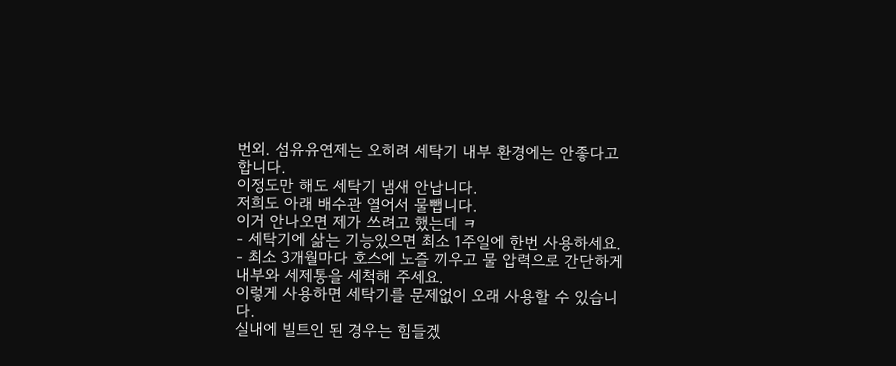번외. 섬유유연제는 오히려 세탁기 내부 환경에는 안좋다고 합니다.
이정도만 해도 세탁기 냄새 안납니다.
저희도 아래 배수관 열어서 물뺍니다.
이거 안나오면 제가 쓰려고 했는데 ㅋ
- 세탁기에 삶는 기능있으면 최소 1주일에 한번 사용하세요.
- 최소 3개월마다 호스에 노즐 끼우고 물 압력으로 간단하게 내부와 세제통을 세척해 주세요.
이렇게 사용하면 세탁기를 문제없이 오래 사용할 수 있습니다.
실내에 빌트인 된 경우는 힘들겠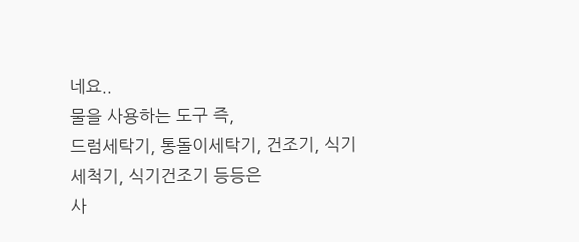네요..
물을 사용하는 도구 즉,
드럼세탁기, 통돌이세탁기, 건조기, 식기세척기, 식기건조기 등등은
사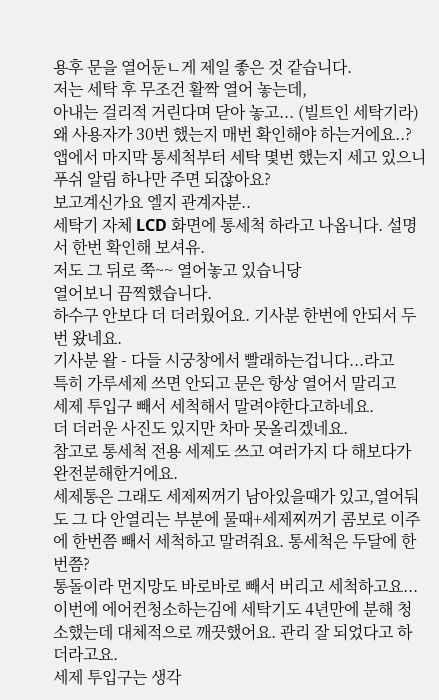용후 문을 열어둔ㄴ게 제일 좋은 것 같습니다.
저는 세탁 후 무조건 활짝 열어 놓는데,
아내는 걸리적 거린다며 닫아 놓고... (빌트인 세탁기라)
왜 사용자가 30번 했는지 매번 확인해야 하는거에요..? 앱에서 마지막 통세척부터 세탁 몇번 했는지 세고 있으니 푸쉬 알림 하나만 주면 되잖아요?
보고계신가요 엘지 관계자분..
세탁기 자체 LCD 화면에 통세척 하라고 나옵니다. 설명서 한번 확인해 보셔유.
저도 그 뒤로 쭉~~ 열어놓고 있습니당
열어보니 끔찍했습니다.
하수구 안보다 더 더러웠어요. 기사분 한번에 안되서 두번 왔네요.
기사분 왈 - 다들 시궁창에서 빨래하는겁니다...라고
특히 가루세제 쓰면 안되고 문은 항상 열어서 말리고
세제 투입구 빼서 세척해서 말려야한다고하네요.
더 더러운 사진도 있지만 차마 못올리겠네요.
참고로 통세척 전용 세제도 쓰고 여러가지 다 해보다가 완전분해한거에요.
세제통은 그래도 세제찌꺼기 남아있을때가 있고,열어둬도 그 다 안열리는 부분에 물때+세제찌꺼기 콤보로 이주에 한번쯤 빼서 세척하고 말려줘요. 통세척은 두달에 한번쯤?
통돌이라 먼지망도 바로바로 빼서 버리고 세척하고요...
이번에 에어컨청소하는김에 세탁기도 4년만에 분해 청소했는데 대체적으로 깨끗했어요. 관리 잘 되었다고 하더라고요.
세제 투입구는 생각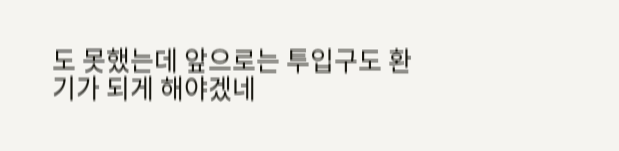도 못했는데 앞으로는 투입구도 환기가 되게 해야겠네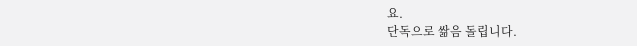요.
단독으로 쌂음 돌립니다.